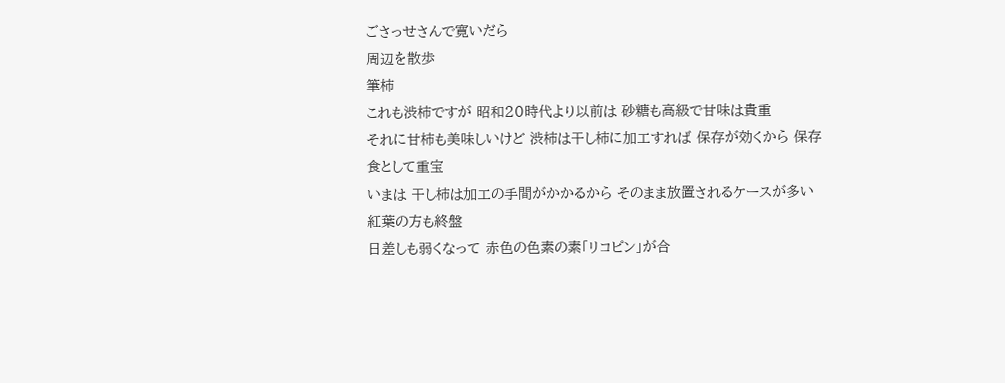ごさっせさんで寛いだら
周辺を散歩
筆柿
これも渋柿ですが 昭和20時代より以前は 砂糖も高級で甘味は貴重
それに甘柿も美味しいけど 渋柿は干し柿に加工すれば 保存が効くから 保存食として重宝
いまは 干し柿は加工の手間がかかるから そのまま放置されるケースが多い
紅葉の方も終盤
日差しも弱くなって 赤色の色素の素「リコピン」が合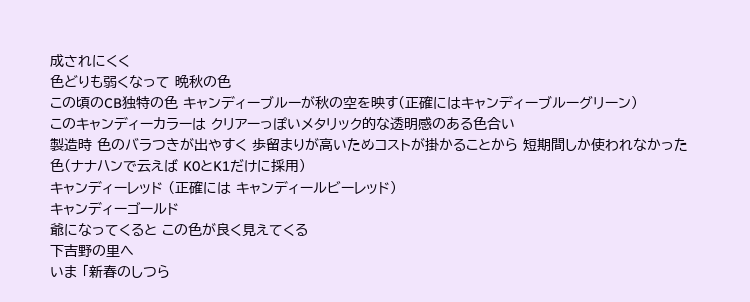成されにくく
色どりも弱くなって 晩秋の色
この頃のCB独特の色 キャンディーブルーが秋の空を映す(正確にはキャンディーブルーグリーン)
このキャンディーカラーは クリアーっぽいメタリック的な透明感のある色合い
製造時 色のバラつきが出やすく 歩留まりが高いためコストが掛かることから 短期間しか使われなかった色(ナナハンで云えば K0とK1だけに採用)
キャンディーレッド (正確には キャンディールビーレッド)
キャンディーゴールド
爺になってくると この色が良く見えてくる
下吉野の里へ
いま 「新春のしつら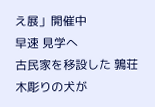え展」開催中
早速 見学へ
古民家を移設した 鶉荘
木彫りの犬が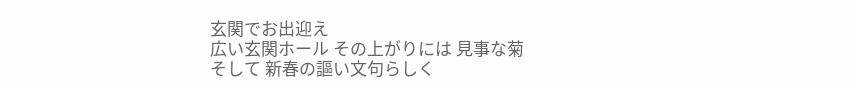玄関でお出迎え
広い玄関ホール その上がりには 見事な菊
そして 新春の謳い文句らしく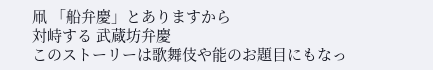凧 「船弁慶」とありますから
対峙する 武蔵坊弁慶
このストーリーは歌舞伎や能のお題目にもなっ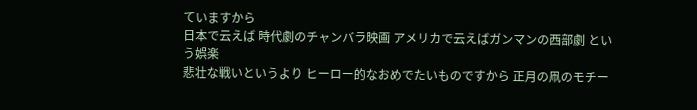ていますから
日本で云えば 時代劇のチャンバラ映画 アメリカで云えばガンマンの西部劇 という娯楽
悲壮な戦いというより ヒーロー的なおめでたいものですから 正月の凧のモチー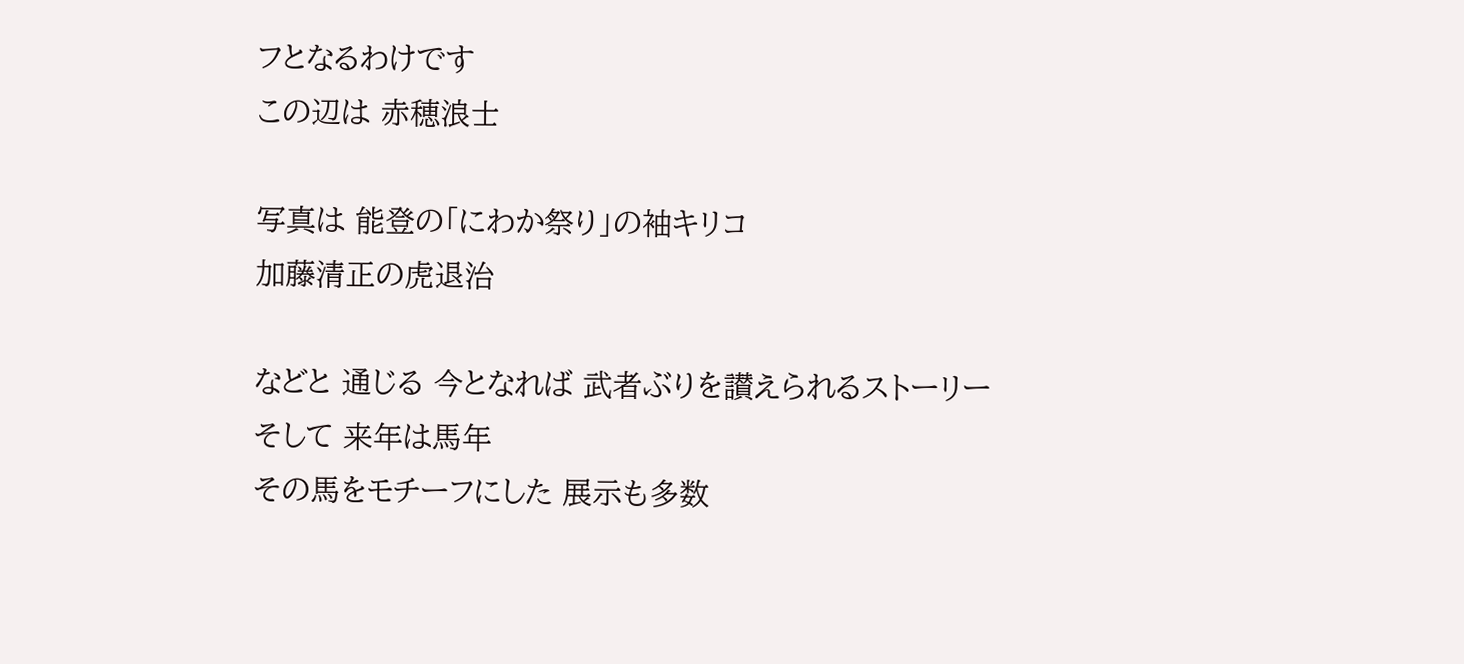フとなるわけです
この辺は 赤穂浪士

写真は 能登の「にわか祭り」の袖キリコ
加藤清正の虎退治

などと 通じる 今となれば 武者ぶりを讃えられるストーリー
そして 来年は馬年
その馬をモチーフにした 展示も多数